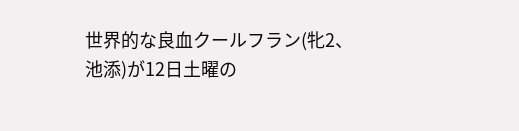世界的な良血クールフラン(牝2、池添)が12日土曜の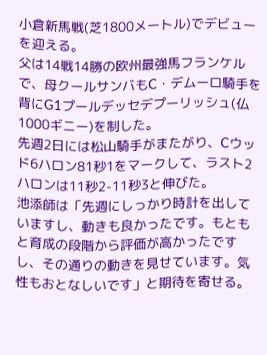小倉新馬戦(芝1800メートル)でデビューを迎える。
父は14戦14勝の欧州最強馬フランケルで、母クールサンバもC・デムーロ騎手を背にG1プールデッセデプーリッシュ(仏1000ギニー)を制した。
先週2日には松山騎手がまたがり、Cウッド6ハロン81秒1をマークして、ラスト2ハロンは11秒2-11秒3と伸びた。
池添師は「先週にしっかり時計を出していますし、動きも良かったです。もともと育成の段階から評価が高かったですし、その通りの動きを見せています。気性もおとなしいです」と期待を寄せる。